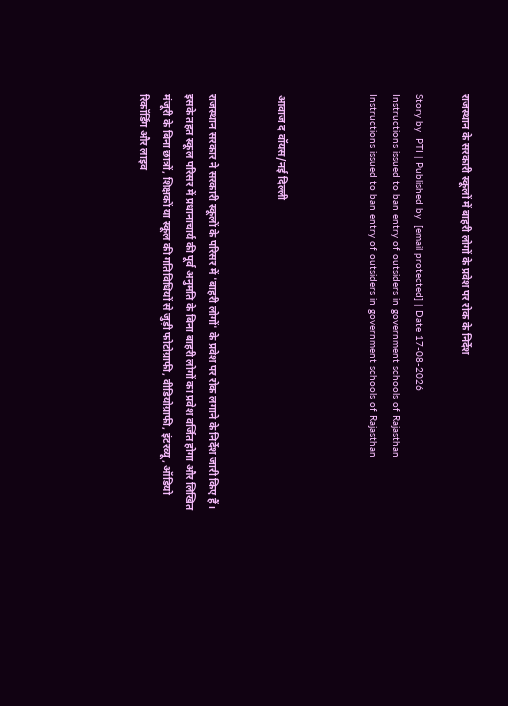राजस्थान के सरकारी स्कूलों में बाहरी लोगों के प्रवेश पर रोक के निर्देश

Story by  PTI | Published by  [email protected] | Date 17-08-2026
Instructions issued to ban entry of outsiders in government schools of Rajasthan
Instructions issued to ban entry of outsiders in government schools of Rajasthan



आवाज द वॉयस/नई दिल्ली


राजस्थान सरकार ने सरकारी स्कूलों के परिसर में 'बाहरी लोगों' के प्रवेश पर रोक लगाने के निर्देश जारी किए हैं। इसके तहत स्कूल परिसर में प्रधानाचार्य की पूर्व अनुमति के बिना बाहरी लोगों का प्रवेश वर्जित होगा और लिखित मंजूरी के बिना छात्रों, शिक्षकों या स्कूल की गतिविधियों से जुड़ी फोटोग्राफी, वीडियोग्राफी, इंटरव्यू, ऑडियो रिकॉर्डिंग और लाइव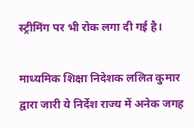स्ट्रीमिंग पर भी रोक लगा दी गई है।

माध्यमिक शिक्षा निदेशक ललित कुमार द्वारा जारी ये निर्देश राज्य में अनेक जगह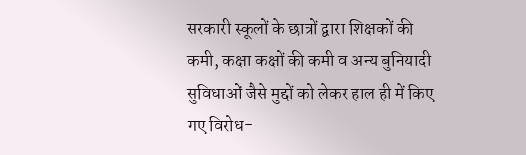सरकारी स्कूलों के छात्रों द्वारा शिक्षकों की कमी, कक्षा कक्षों की कमी व अन्य बुनियादी सुविधाओं जैसे मुद्दों को लेकर हाल ही में किए गए विरोध-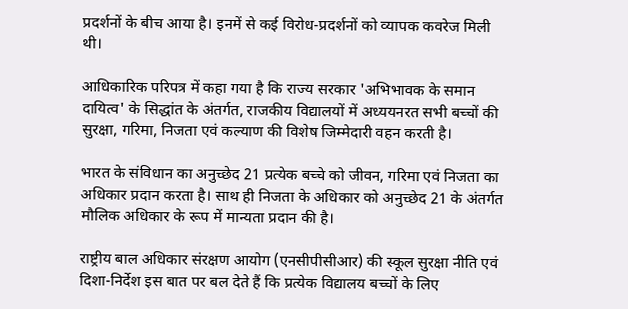प्रदर्शनों के बीच आया है। इनमें से कई विरोध-प्रदर्शनों को व्यापक कवरेज मिली थी।

आधिकारिक परिपत्र में कहा गया है कि राज्य सरकार 'अभिभावक के समान दायित्व' के सिद्धांत के अंतर्गत, राजकीय विद्यालयों में अध्ययनरत सभी बच्चों की सुरक्षा, गरिमा, निजता एवं कल्याण की विशेष जिम्मेदारी वहन करती है।

भारत के संविधान का अनुच्छेद 21 प्रत्येक बच्चे को जीवन, गरिमा एवं निजता का अधिकार प्रदान करता है। साथ ही निजता के अधिकार को अनुच्छेद 21 के अंतर्गत मौलिक अधिकार के रूप में मान्यता प्रदान की है।

राष्ट्रीय बाल अधिकार संरक्षण आयोग (एनसीपीसीआर) की स्कूल सुरक्षा नीति एवं दिशा-निर्देश इस बात पर बल देते हैं कि प्रत्येक विद्यालय बच्चों के लिए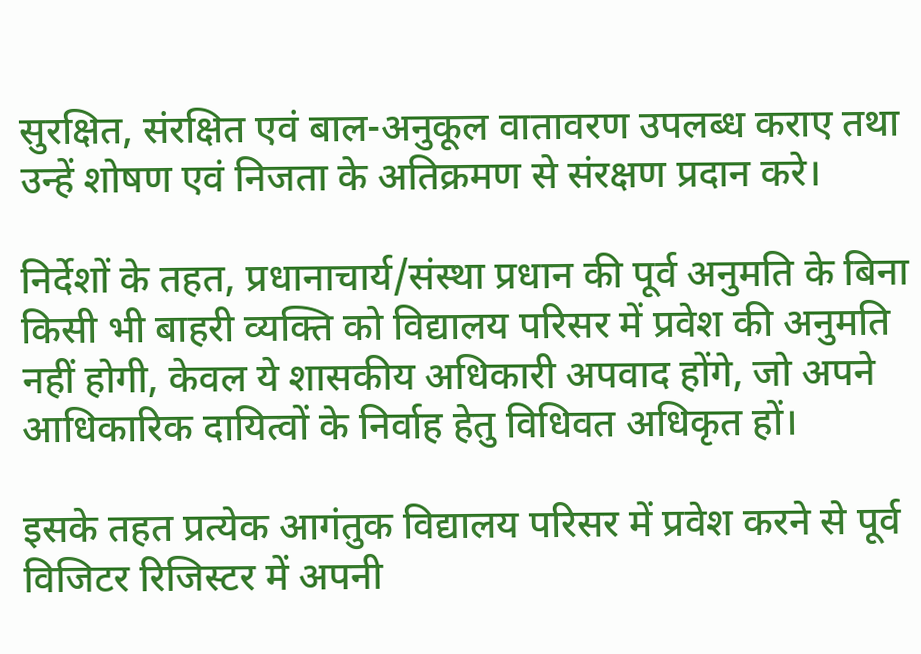सुरक्षित, संरक्षित एवं बाल-अनुकूल वातावरण उपलब्ध कराए तथा उन्हें शोषण एवं निजता के अतिक्रमण से संरक्षण प्रदान करे।

निर्देशों के तहत, प्रधानाचार्य/संस्था प्रधान की पूर्व अनुमति के बिना किसी भी बाहरी व्यक्ति को विद्यालय परिसर में प्रवेश की अनुमति नहीं होगी, केवल ये शासकीय अधिकारी अपवाद होंगे, जो अपने आधिकारिक दायित्वों के निर्वाह हेतु विधिवत अधिकृत हों।

इसके तहत प्रत्येक आगंतुक विद्यालय परिसर में प्रवेश करने से पूर्व विजिटर रिजिस्टर में अपनी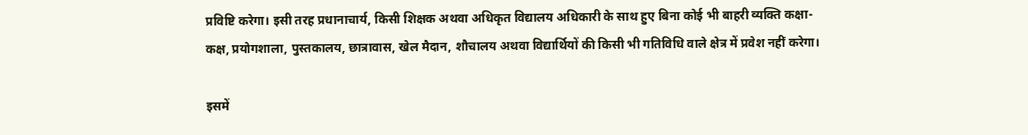प्रविष्टि करेगा। इसी तरह प्रधानाचार्य, किसी शिक्षक अथवा अधिकृत विद्यालय अधिकारी के साथ हुए बिना कोई भी बाहरी व्यक्ति कक्षा-कक्ष, प्रयोगशाला, पुस्तकालय, छात्रावास, खेल मैदान, शौचालय अथवा विद्यार्थियों की किसी भी गतिविधि वाले क्षेत्र में प्रवेश नहीं करेगा।

इसमें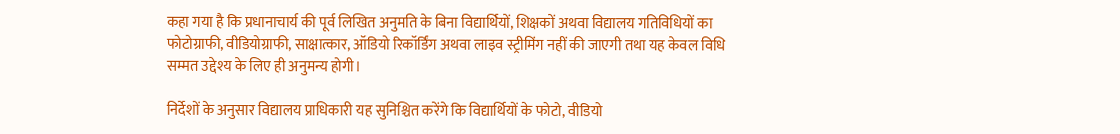कहा गया है कि प्रधानाचार्य की पूर्व लिखित अनुमति के बिना विद्यार्थियों, शिक्षकों अथवा विद्यालय गतिविधियों का फोटोग्राफी, वीडियोग्राफी, साक्षात्कार, ऑडियो रिकॉर्डिंग अथवा लाइव स्ट्रीमिंग नहीं की जाएगी तथा यह केवल विधि सम्मत उद्देश्य के लिए ही अनुमन्य होगी।

निर्देशों के अनुसार विद्यालय प्राधिकारी यह सुनिश्चित करेंगे कि विद्यार्थियों के फोटो, वीडियो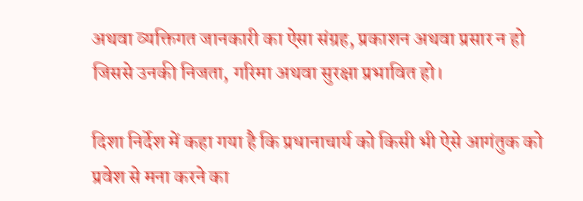अथवा व्यक्तिगत जानकारी का ऐसा संग्रह, प्रकाशन अथवा प्रसार न हो जिससे उनकी निजता, गरिमा अथवा सुरक्षा प्रभावित हो।

दिशा निर्देश में कहा गया है कि प्रधानाचार्य को किसी भी ऐसे आगंतुक को प्रवेश से मना करने का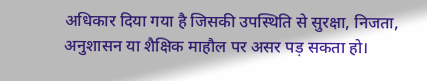अधिकार दिया गया है जिसकी उपस्थिति से सुरक्षा, निजता, अनुशासन या शैक्षिक माहौल पर असर पड़ सकता हो।